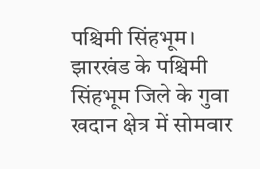पश्चिमी सिंहभूम। झारखंड के पश्चिमी सिंहभूम जिले के गुवा खदान क्षेत्र में सोमवार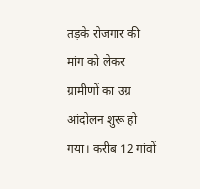तड़के रोजगार की मांग को लेकर ग्रामीणों का उग्र आंदोलन शुरू हो गया। करीब 12 गांवों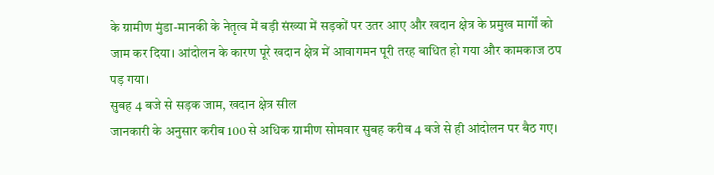के ग्रामीण मुंडा-मानकी के नेतृत्व में बड़ी संख्या में सड़कों पर उतर आए और खदान क्षेत्र के प्रमुख मार्गों को जाम कर दिया। आंदोलन के कारण पूरे खदान क्षेत्र में आवागमन पूरी तरह बाधित हो गया और कामकाज ठप पड़ गया।
सुबह 4 बजे से सड़क जाम, खदान क्षेत्र सील
जानकारी के अनुसार करीब 100 से अधिक ग्रामीण सोमवार सुबह करीब 4 बजे से ही आंदोलन पर बैठ गए।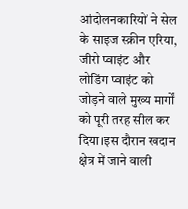आंदोलनकारियों ने सेल के साइज स्क्रीन एरिया, जीरो प्वाइंट और लोडिंग प्वाइंट को जोड़ने वाले मुख्य मार्गों को पूरी तरह सील कर दिया।इस दौरान खदान क्षेत्र में जाने वाली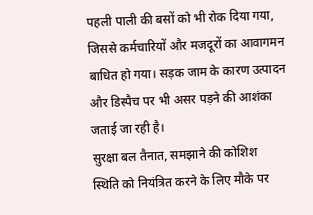पहली पाली की बसों को भी रोक दिया गया, जिससे कर्मचारियों और मजदूरों का आवागमन बाधित हो गया। सड़क जाम के कारण उत्पादन और डिस्पैच पर भी असर पड़ने की आशंका जताई जा रही है।
सुरक्षा बल तैनात, समझाने की कोशिश
स्थिति को नियंत्रित करने के लिए मौके पर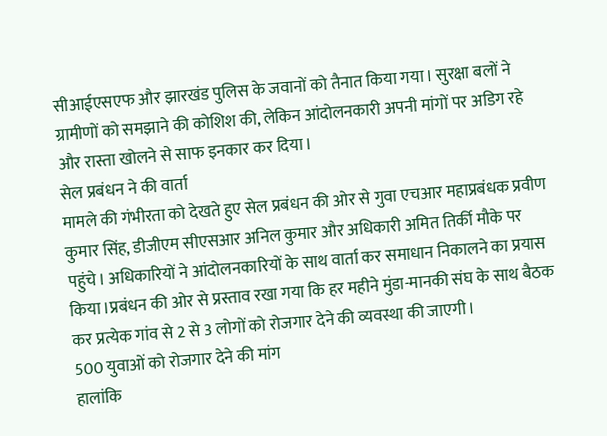सीआईएसएफ और झारखंड पुलिस के जवानों को तैनात किया गया। सुरक्षा बलों ने ग्रामीणों को समझाने की कोशिश की, लेकिन आंदोलनकारी अपनी मांगों पर अडिग रहे और रास्ता खोलने से साफ इनकार कर दिया।
सेल प्रबंधन ने की वार्ता
मामले की गंभीरता को देखते हुए सेल प्रबंधन की ओर से गुवा एचआर महाप्रबंधक प्रवीण कुमार सिंह, डीजीएम सीएसआर अनिल कुमार और अधिकारी अमित तिर्की मौके पर पहुंचे। अधिकारियों ने आंदोलनकारियों के साथ वार्ता कर समाधान निकालने का प्रयास किया।प्रबंधन की ओर से प्रस्ताव रखा गया कि हर महीने मुंडा-मानकी संघ के साथ बैठक कर प्रत्येक गांव से 2 से 3 लोगों को रोजगार देने की व्यवस्था की जाएगी।
500 युवाओं को रोजगार देने की मांग
हालांकि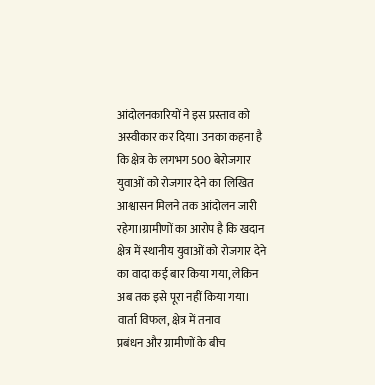आंदोलनकारियों ने इस प्रस्ताव को अस्वीकार कर दिया। उनका कहना है कि क्षेत्र के लगभग 500 बेरोजगार युवाओं को रोजगार देने का लिखित आश्वासन मिलने तक आंदोलन जारी रहेगा।ग्रामीणों का आरोप है कि खदान क्षेत्र में स्थानीय युवाओं को रोजगार देने का वादा कई बार किया गया, लेकिन अब तक इसे पूरा नहीं किया गया।
वार्ता विफल, क्षेत्र में तनाव
प्रबंधन और ग्रामीणों के बीच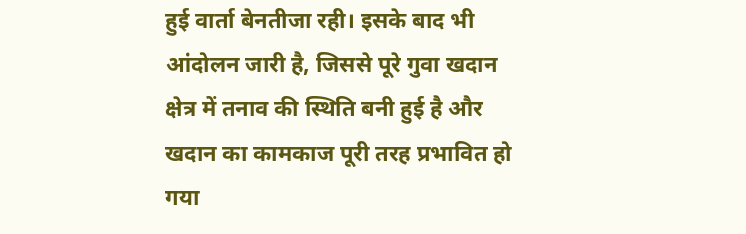हुई वार्ता बेनतीजा रही। इसके बाद भी आंदोलन जारी है, जिससे पूरे गुवा खदान क्षेत्र में तनाव की स्थिति बनी हुई है और खदान का कामकाज पूरी तरह प्रभावित हो गया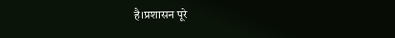है।प्रशासन पूरे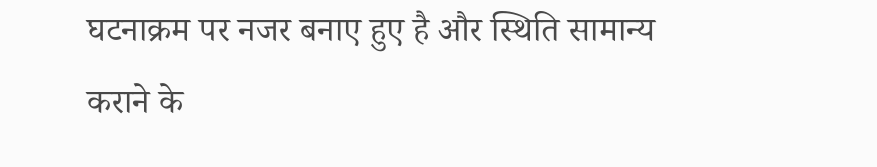घटनाक्रम पर नजर बनाए हुए है और स्थिति सामान्य कराने के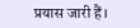प्रयास जारी हैं।